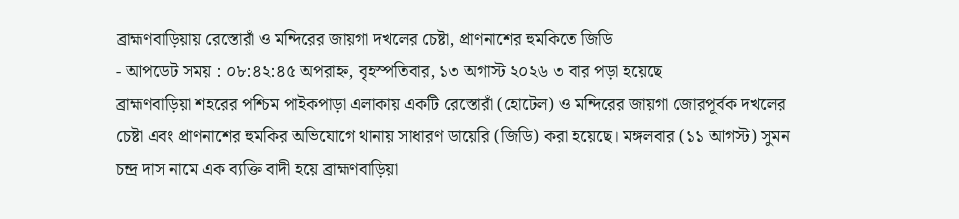ব্রাহ্মণবাড়িয়ায় রেস্তোরাঁ ও মন্দিরের জায়গা দখলের চেষ্টা, প্রাণনাশের হুমকিতে জিডি
- আপডেট সময় : ০৮:৪২:৪৫ অপরাহ্ন, বৃহস্পতিবার, ১৩ অগাস্ট ২০২৬ ৩ বার পড়া হয়েছে
ব্রাহ্মণবাড়িয়া শহরের পশ্চিম পাইকপাড়া এলাকায় একটি রেস্তোরাঁ (হোটেল) ও মন্দিরের জায়গা জোরপূর্বক দখলের চেষ্টা এবং প্রাণনাশের হুমকির অভিযোগে থানায় সাধারণ ডায়েরি (জিডি) করা হয়েছে। মঙ্গলবার (১১ আগস্ট) সুমন চন্দ্র দাস নামে এক ব্যক্তি বাদী হয়ে ব্রাহ্মণবাড়িয়া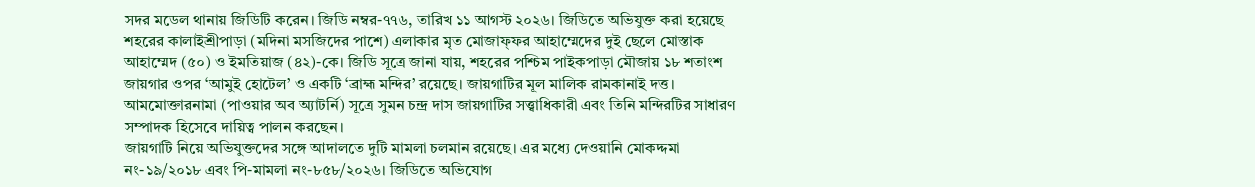সদর মডেল থানায় জিডিটি করেন। জিডি নম্বর-৭৭৬, তারিখ ১১ আগস্ট ২০২৬। জিডিতে অভিযুক্ত করা হয়েছে শহরের কালাইশ্রীপাড়া (মদিনা মসজিদের পাশে) এলাকার মৃত মোজাফ্ফর আহাম্মেদের দুই ছেলে মোস্তাক আহাম্মেদ (৫০) ও ইমতিয়াজ (৪২)-কে। জিডি সূত্রে জানা যায়, শহরের পশ্চিম পাইকপাড়া মৌজায় ১৮ শতাংশ জায়গার ওপর ‘আমুই হোটেল’ ও একটি ‘ব্রাহ্ম মন্দির’ রয়েছে। জায়গাটির মূল মালিক রামকানাই দত্ত। আমমোক্তারনামা (পাওয়ার অব অ্যাটর্নি) সূত্রে সুমন চন্দ্র দাস জায়গাটির সত্ত্বাধিকারী এবং তিনি মন্দিরটির সাধারণ সম্পাদক হিসেবে দায়িত্ব পালন করছেন।
জায়গাটি নিয়ে অভিযুক্তদের সঙ্গে আদালতে দুটি মামলা চলমান রয়েছে। এর মধ্যে দেওয়ানি মোকদ্দমা নং-১৯/২০১৮ এবং পি-মামলা নং-৮৫৮/২০২৬। জিডিতে অভিযোগ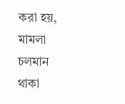করা হয়, মামলা চলমান থাকা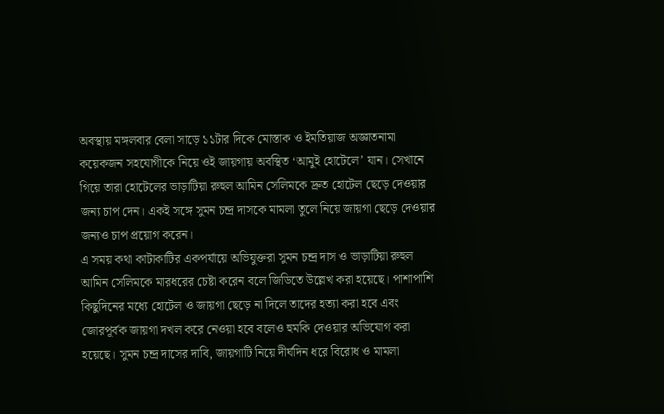অবস্থায় মঙ্গলবার বেলা সাড়ে ১১টার দিকে মোস্তাক ও ইমতিয়াজ অজ্ঞাতনামা কয়েকজন সহযোগীকে নিয়ে ওই জায়গায় অবস্থিত ‘আমুই হোটেলে’ যান। সেখানে গিয়ে তারা হোটেলের ভাড়াটিয়া রুহুল আমিন সেলিমকে দ্রুত হোটেল ছেড়ে দেওয়ার জন্য চাপ দেন। একই সঙ্গে সুমন চন্দ্র দাসকে মামলা তুলে নিয়ে জায়গা ছেড়ে দেওয়ার জন্যও চাপ প্রয়োগ করেন।
এ সময় কথা কাটাকাটির একপর্যায়ে অভিযুক্তরা সুমন চন্দ্র দাস ও ভাড়াটিয়া রুহুল আমিন সেলিমকে মারধরের চেষ্টা করেন বলে জিডিতে উল্লেখ করা হয়েছে। পাশাপাশি কিছুদিনের মধ্যে হোটেল ও জায়গা ছেড়ে না দিলে তাদের হত্যা করা হবে এবং জোরপূর্বক জায়গা দখল করে নেওয়া হবে বলেও হুমকি দেওয়ার অভিযোগ করা হয়েছে। সুমন চন্দ্র দাসের দাবি, জায়গাটি নিয়ে দীর্ঘদিন ধরে বিরোধ ও মামলা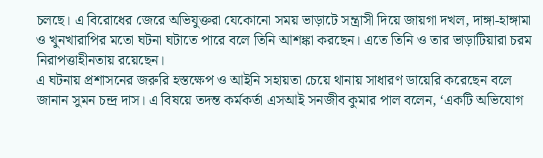চলছে। এ বিরোধের জেরে অভিযুক্তরা যেকোনো সময় ভাড়াটে সন্ত্রাসী দিয়ে জায়গা দখল, দাঙ্গা-হাঙ্গামা ও খুনখারাপির মতো ঘটনা ঘটাতে পারে বলে তিনি আশঙ্কা করছেন। এতে তিনি ও তার ভাড়াটিয়ারা চরম নিরাপত্তাহীনতায় রয়েছেন।
এ ঘটনায় প্রশাসনের জরুরি হস্তক্ষেপ ও আইনি সহায়তা চেয়ে থানায় সাধারণ ডায়েরি করেছেন বলে জানান সুমন চন্দ্র দাস। এ বিষয়ে তদন্ত কর্মকর্তা এসআই সনজীব কুমার পাল বলেন, ‘একটি অভিযোগ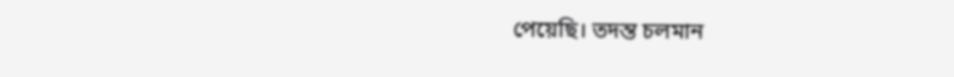পেয়েছি। তদন্ত চলমান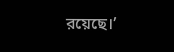রয়েছে।’